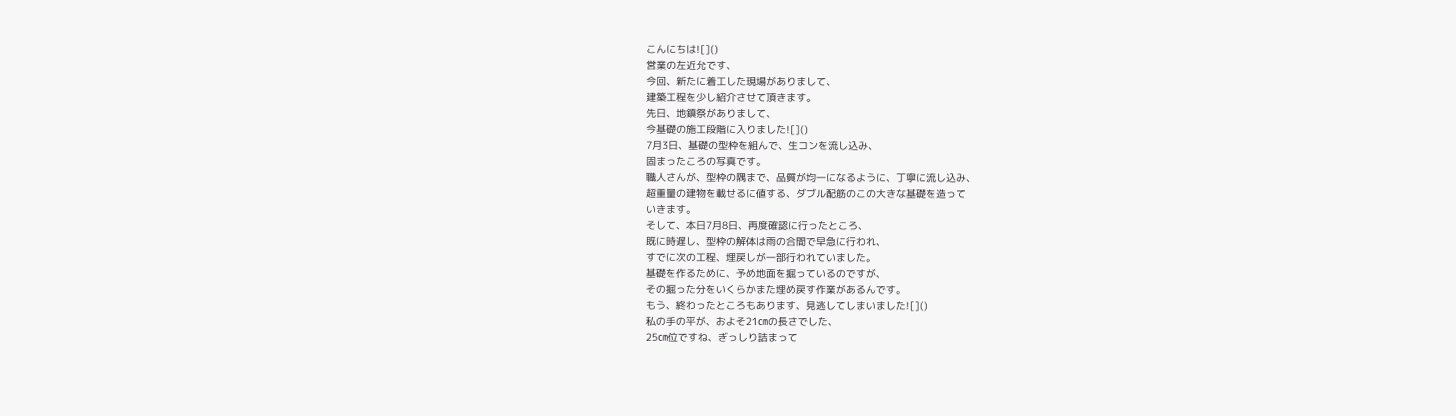こんにちは![]()
営業の左近允です、
今回、新たに着工した現場がありまして、
建築工程を少し紹介させて頂きます。
先日、地鎮祭がありまして、
今基礎の施工段階に入りました![]()
7月3日、基礎の型枠を組んで、生コンを流し込み、
固まったころの写真です。
職人さんが、型枠の隅まで、品質が均一になるように、丁寧に流し込み、
超重量の建物を載せるに値する、ダブル配筋のこの大きな基礎を造って
いきます。
そして、本日7月8日、再度確認に行ったところ、
既に時遅し、型枠の解体は雨の合間で早急に行われ、
すでに次の工程、埋戻しが一部行われていました。
基礎を作るために、予め地面を掘っているのですが、
その掘った分をいくらかまた埋め戻す作業があるんです。
もう、終わったところもあります、見逃してしまいました![]()
私の手の平が、およそ21㎝の長さでした、
25㎝位ですね、ぎっしり詰まって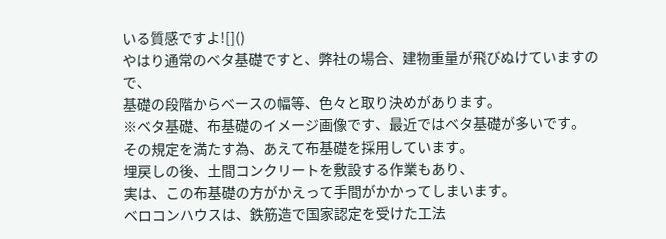いる質感ですよ![]()
やはり通常のベタ基礎ですと、弊社の場合、建物重量が飛びぬけていますので、
基礎の段階からベースの幅等、色々と取り決めがあります。
※ベタ基礎、布基礎のイメージ画像です、最近ではベタ基礎が多いです。
その規定を満たす為、あえて布基礎を採用しています。
埋戻しの後、土間コンクリートを敷設する作業もあり、
実は、この布基礎の方がかえって手間がかかってしまいます。
ベロコンハウスは、鉄筋造で国家認定を受けた工法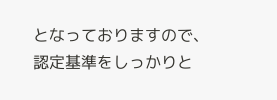となっておりますので、
認定基準をしっかりと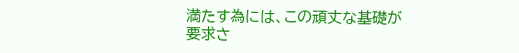満たす為には、この頑丈な基礎が要求さ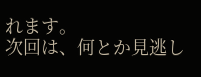れます。
次回は、何とか見逃し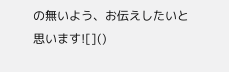の無いよう、お伝えしたいと思います![]()